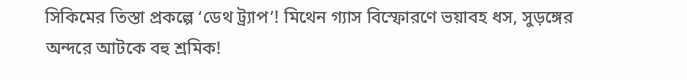সিকিমের তিস্তা প্রকল্পে ‘ডেথ ট্র্যাপ’! মিথেন গ্যাস বিস্ফোরণে ভয়াবহ ধস, সুড়ঙ্গের অন্দরে আটকে বহু শ্রমিক!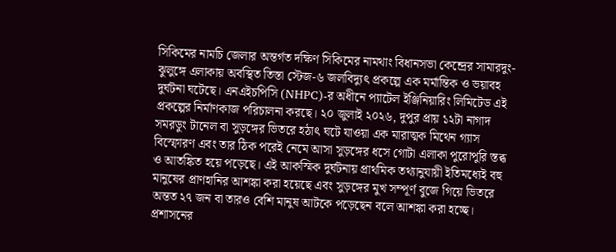সিকিমের নামচি জেলার অন্তর্গত দক্ষিণ সিকিমের নামথাং বিধানসভা কেন্দ্রের সামারদুং-ঝুলুঙ্গে এলাকায় অবস্থিত তিস্তা স্টেজ-৬ জলবিদ্যুৎ প্রকল্পে এক মর্মান্তিক ও ভয়াবহ দুর্ঘটনা ঘটেছে। এনএইচপিসি (NHPC)-র অধীনে প্যাটেল ইঞ্জিনিয়ারিং লিমিটেড এই প্রকল্পের নির্মাণকাজ পরিচালনা করছে। ২০ জুলাই ২০২৬, দুপুর প্রায় ১২টা নাগাদ সমরডুং টানেল বা সুড়ঙ্গের ভিতরে হঠাৎ ঘটে যাওয়া এক মারাত্মক মিথেন গ্যাস বিস্ফোরণ এবং তার ঠিক পরেই নেমে আসা সুড়ঙ্গের ধসে গোটা এলাকা পুরোপুরি স্তব্ধ ও আতঙ্কিত হয়ে পড়েছে। এই আকস্মিক দুর্ঘটনায় প্রাথমিক তথ্যানুযায়ী ইতিমধ্যেই বহু মানুষের প্রাণহানির আশঙ্কা করা হয়েছে এবং সুড়ঙ্গের মুখ সম্পূর্ণ বুজে গিয়ে ভিতরে অন্তত ২৭ জন বা তারও বেশি মানুষ আটকে পড়েছেন বলে আশঙ্কা করা হচ্ছে। প্রশাসনের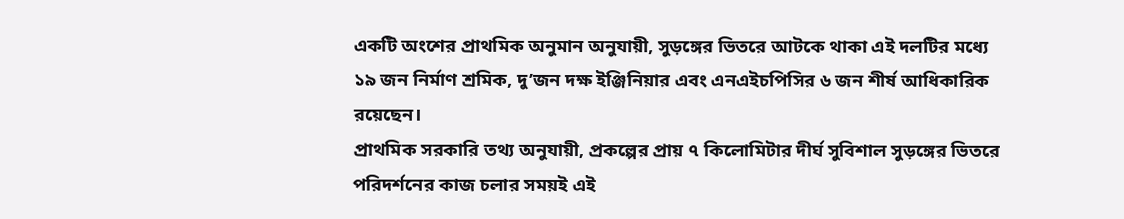একটি অংশের প্রাথমিক অনুমান অনুযায়ী, সুড়ঙ্গের ভিতরে আটকে থাকা এই দলটির মধ্যে ১৯ জন নির্মাণ শ্রমিক, দু’জন দক্ষ ইঞ্জিনিয়ার এবং এনএইচপিসির ৬ জন শীর্ষ আধিকারিক রয়েছেন।
প্রাথমিক সরকারি তথ্য অনুযায়ী, প্রকল্পের প্রায় ৭ কিলোমিটার দীর্ঘ সুবিশাল সুড়ঙ্গের ভিতরে পরিদর্শনের কাজ চলার সময়ই এই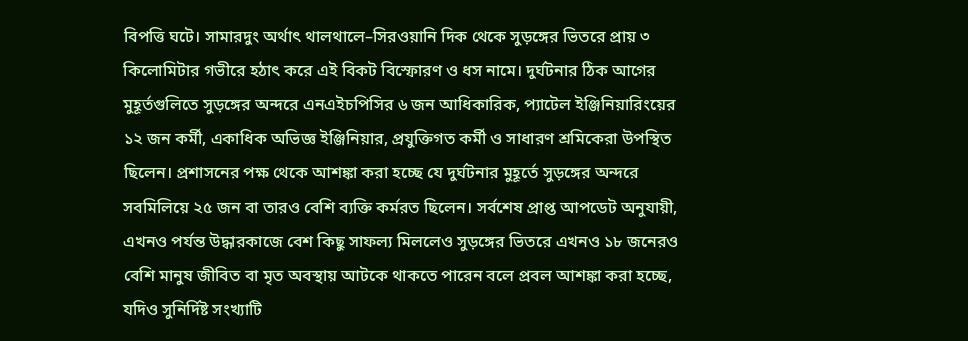বিপত্তি ঘটে। সামারদুং অর্থাৎ থালথালে–সিরওয়ানি দিক থেকে সুড়ঙ্গের ভিতরে প্রায় ৩ কিলোমিটার গভীরে হঠাৎ করে এই বিকট বিস্ফোরণ ও ধস নামে। দুর্ঘটনার ঠিক আগের মুহূর্তগুলিতে সুড়ঙ্গের অন্দরে এনএইচপিসির ৬ জন আধিকারিক, প্যাটেল ইঞ্জিনিয়ারিংয়ের ১২ জন কর্মী, একাধিক অভিজ্ঞ ইঞ্জিনিয়ার, প্রযুক্তিগত কর্মী ও সাধারণ শ্রমিকেরা উপস্থিত ছিলেন। প্রশাসনের পক্ষ থেকে আশঙ্কা করা হচ্ছে যে দুর্ঘটনার মুহূর্তে সুড়ঙ্গের অন্দরে সবমিলিয়ে ২৫ জন বা তারও বেশি ব্যক্তি কর্মরত ছিলেন। সর্বশেষ প্রাপ্ত আপডেট অনুযায়ী, এখনও পর্যন্ত উদ্ধারকাজে বেশ কিছু সাফল্য মিললেও সুড়ঙ্গের ভিতরে এখনও ১৮ জনেরও বেশি মানুষ জীবিত বা মৃত অবস্থায় আটকে থাকতে পারেন বলে প্রবল আশঙ্কা করা হচ্ছে, যদিও সুনির্দিষ্ট সংখ্যাটি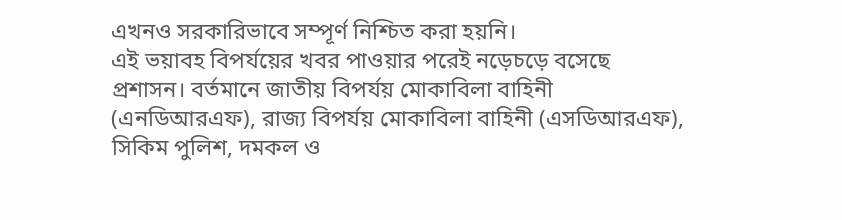এখনও সরকারিভাবে সম্পূর্ণ নিশ্চিত করা হয়নি।
এই ভয়াবহ বিপর্যয়ের খবর পাওয়ার পরেই নড়েচড়ে বসেছে প্রশাসন। বর্তমানে জাতীয় বিপর্যয় মোকাবিলা বাহিনী (এনডিআরএফ), রাজ্য বিপর্যয় মোকাবিলা বাহিনী (এসডিআরএফ), সিকিম পুলিশ, দমকল ও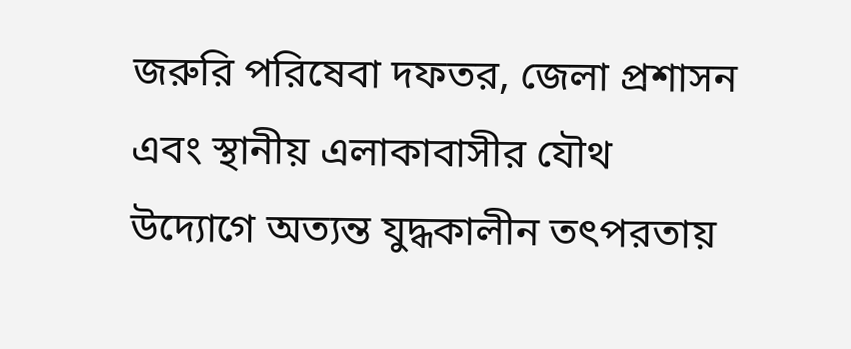জরুরি পরিষেবা দফতর, জেলা প্রশাসন এবং স্থানীয় এলাকাবাসীর যৌথ উদ্যোগে অত্যন্ত যুদ্ধকালীন তৎপরতায়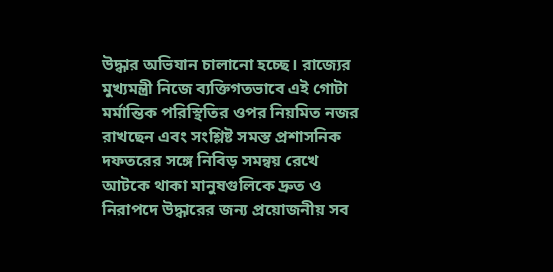উদ্ধার অভিযান চালানো হচ্ছে। রাজ্যের মুখ্যমন্ত্রী নিজে ব্যক্তিগতভাবে এই গোটা মর্মান্তিক পরিস্থিতির ওপর নিয়মিত নজর রাখছেন এবং সংশ্লিষ্ট সমস্ত প্রশাসনিক দফতরের সঙ্গে নিবিড় সমন্বয় রেখে আটকে থাকা মানুষগুলিকে দ্রুত ও নিরাপদে উদ্ধারের জন্য প্রয়োজনীয় সব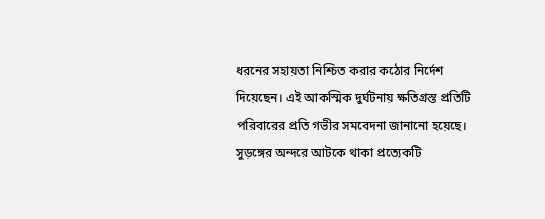ধরনের সহায়তা নিশ্চিত করার কঠোর নির্দেশ দিয়েছেন। এই আকস্মিক দুর্ঘটনায় ক্ষতিগ্রস্ত প্রতিটি পরিবারের প্রতি গভীর সমবেদনা জানানো হয়েছে। সুড়ঙ্গের অন্দরে আটকে থাকা প্রত্যেকটি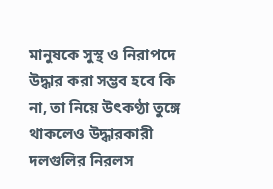মানুষকে সুস্থ ও নিরাপদে উদ্ধার করা সম্ভব হবে কি না, তা নিয়ে উৎকণ্ঠা তুঙ্গে থাকলেও উদ্ধারকারী দলগুলির নিরলস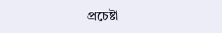প্রচেষ্টা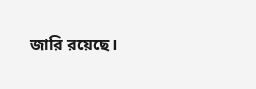জারি রয়েছে।